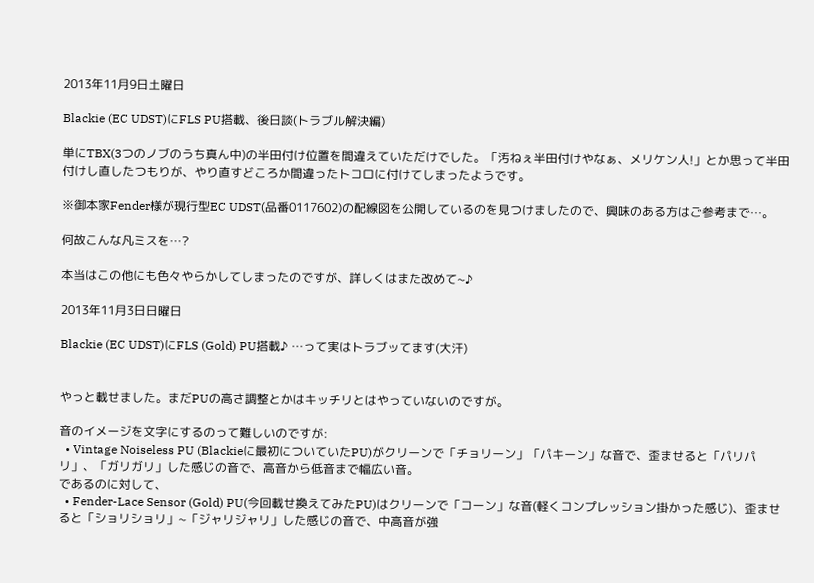2013年11月9日土曜日

Blackie (EC UDST)にFLS PU搭載、後日談(トラブル解決編)

単にTBX(3つのノブのうち真ん中)の半田付け位置を間違えていただけでした。「汚ねぇ半田付けやなぁ、メリケン人!」とか思って半田付けし直したつもりが、やり直すどころか間違ったトコロに付けてしまったようです。

※御本家Fender様が現行型EC UDST(品番0117602)の配線図を公開しているのを見つけましたので、興味のある方はご参考まで…。

何故こんな凡ミスを…?

本当はこの他にも色々やらかしてしまったのですが、詳しくはまた改めて~♪

2013年11月3日日曜日

Blackie (EC UDST)にFLS (Gold) PU搭載♪ …って実はトラブッてます(大汗)


やっと載せました。まだPUの高さ調整とかはキッチリとはやっていないのですが。

音のイメージを文字にするのって難しいのですが:
  • Vintage Noiseless PU (Blackieに最初についていたPU)がクリーンで「チョリーン」「パキーン」な音で、歪ませると「パリパリ」、「ガリガリ」した感じの音で、高音から低音まで幅広い音。
であるのに対して、
  • Fender-Lace Sensor (Gold) PU(今回載せ換えてみたPU)はクリーンで「コーン」な音(軽くコンプレッション掛かった感じ)、歪ませると「ショリショリ」~「ジャリジャリ」した感じの音で、中高音が強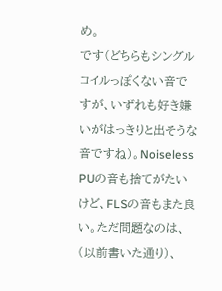め。
です(どちらもシングルコイルっぽくない音ですが、いずれも好き嫌いがはっきりと出そうな音ですね)。Noiseless PUの音も捨てがたいけど、FLSの音もまた良い。ただ問題なのは、(以前書いた通り)、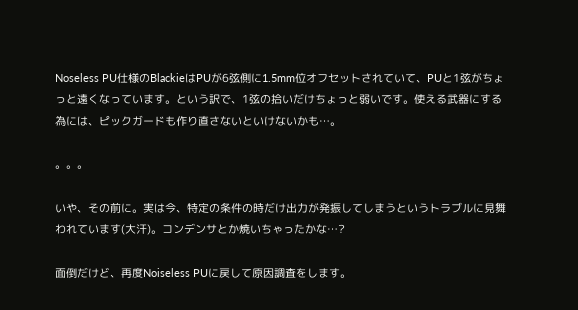Noseless PU仕様のBlackieはPUが6弦側に1.5mm位オフセットされていて、PUと1弦がちょっと遠くなっています。という訳で、1弦の拾いだけちょっと弱いです。使える武器にする為には、ピックガードも作り直さないといけないかも…。

。。。

いや、その前に。実は今、特定の条件の時だけ出力が発振してしまうというトラブルに見舞われています(大汗)。コンデンサとか焼いちゃったかな…?

面倒だけど、再度Noiseless PUに戻して原因調査をします。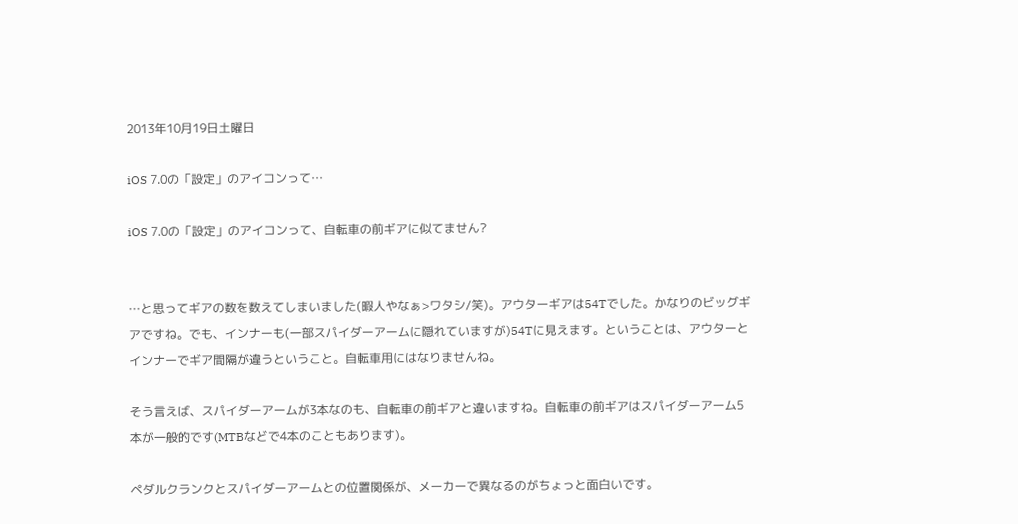2013年10月19日土曜日

iOS 7.0の「設定」のアイコンって…

iOS 7.0の「設定」のアイコンって、自転車の前ギアに似てません?


…と思ってギアの数を数えてしまいました(暇人やなぁ>ワタシ/笑)。アウターギアは54Tでした。かなりのビッグギアですね。でも、インナーも(一部スパイダーアームに隠れていますが)54Tに見えます。ということは、アウターとインナーでギア間隔が違うということ。自転車用にはなりませんね。

そう言えば、スパイダーアームが3本なのも、自転車の前ギアと違いますね。自転車の前ギアはスパイダーアーム5本が一般的です(MTBなどで4本のこともあります)。

ペダルクランクとスパイダーアームとの位置関係が、メーカーで異なるのがちょっと面白いです。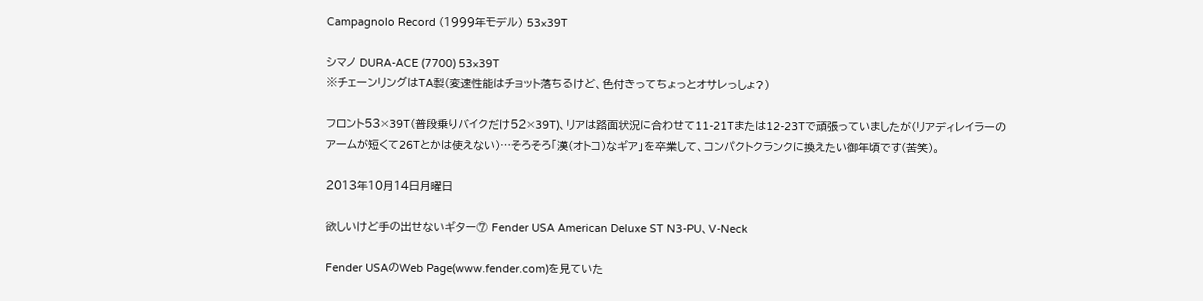Campagnolo Record (1999年モデル) 53×39T

シマノ DURA-ACE (7700) 53×39T
※チェーンリングはTA製(変速性能はチョット落ちるけど、色付きってちょっとオサレっしょ?)

フロント53×39T(普段乗りバイクだけ52×39T)、リアは路面状況に合わせて11-21Tまたは12-23Tで頑張っていましたが(リアディレイラーのアームが短くて26Tとかは使えない)…そろそろ「漢(オトコ)なギア」を卒業して、コンパクトクランクに換えたい御年頃です(苦笑)。

2013年10月14日月曜日

欲しいけど手の出せないギター⑦ Fender USA American Deluxe ST N3-PU、V-Neck

Fender USAのWeb Page(www.fender.com)を見ていた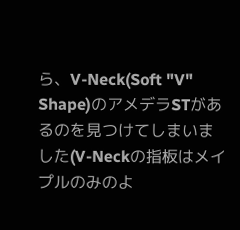ら、V-Neck(Soft "V" Shape)のアメデラSTがあるのを見つけてしまいました(V-Neckの指板はメイプルのみのよ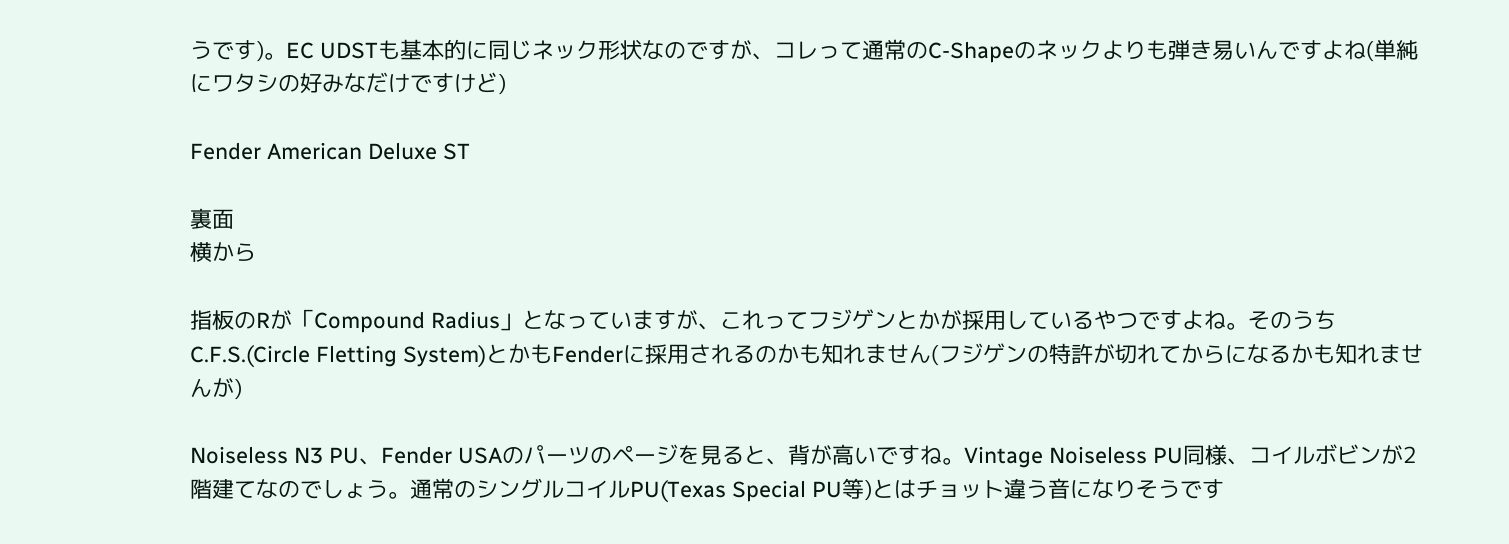うです)。EC UDSTも基本的に同じネック形状なのですが、コレって通常のC-Shapeのネックよりも弾き易いんですよね(単純にワタシの好みなだけですけど)

Fender American Deluxe ST

裏面
横から

指板のRが「Compound Radius」となっていますが、これってフジゲンとかが採用しているやつですよね。そのうちC.F.S.(Circle Fletting System)とかもFenderに採用されるのかも知れません(フジゲンの特許が切れてからになるかも知れませんが)

Noiseless N3 PU、Fender USAのパーツのページを見ると、背が高いですね。Vintage Noiseless PU同様、コイルボビンが2階建てなのでしょう。通常のシングルコイルPU(Texas Special PU等)とはチョット違う音になりそうです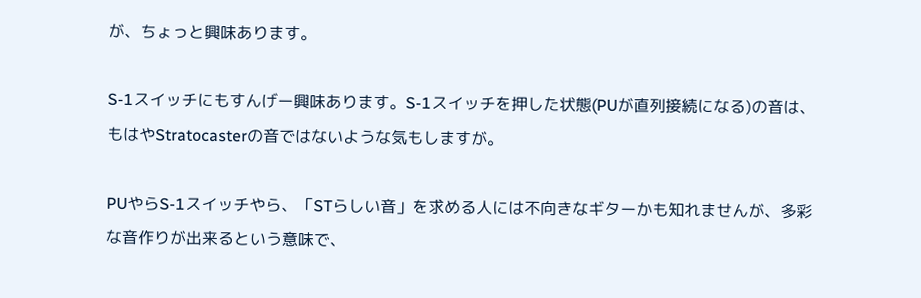が、ちょっと興味あります。

S-1スイッチにもすんげー興味あります。S-1スイッチを押した状態(PUが直列接続になる)の音は、もはやStratocasterの音ではないような気もしますが。

PUやらS-1スイッチやら、「STらしい音」を求める人には不向きなギターかも知れませんが、多彩な音作りが出来るという意味で、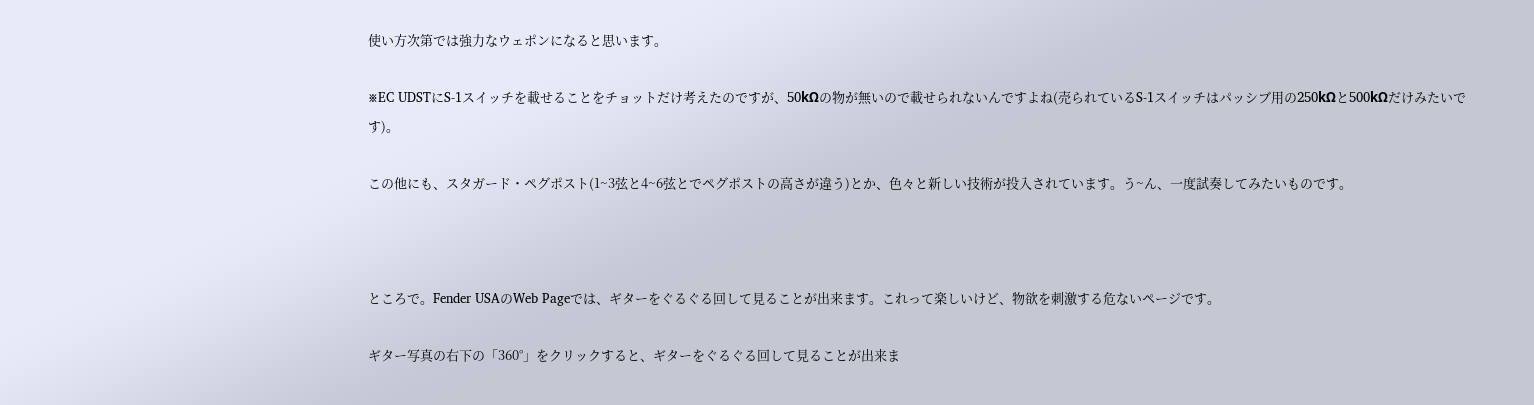使い方次第では強力なウェポンになると思います。

※EC UDSTにS-1スイッチを載せることをチョットだけ考えたのですが、50kΩの物が無いので載せられないんですよね(売られているS-1スイッチはパッシブ用の250kΩと500kΩだけみたいです)。

この他にも、スタガード・ペグポスト(1~3弦と4~6弦とでペグポストの高さが違う)とか、色々と新しい技術が投入されています。う~ん、一度試奏してみたいものです。



ところで。Fender USAのWeb Pageでは、ギターをぐるぐる回して見ることが出来ます。これって楽しいけど、物欲を刺激する危ないページです。

ギター写真の右下の「360°」をクリックすると、ギターをぐるぐる回して見ることが出来ま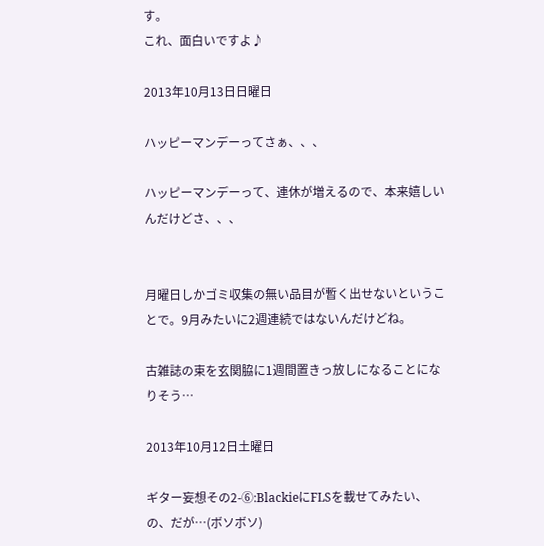す。
これ、面白いですよ♪

2013年10月13日日曜日

ハッピーマンデーってさぁ、、、

ハッピーマンデーって、連休が増えるので、本来嬉しいんだけどさ、、、


月曜日しかゴミ収集の無い品目が暫く出せないということで。9月みたいに2週連続ではないんだけどね。

古雑誌の束を玄関脇に1週間置きっ放しになることになりそう…

2013年10月12日土曜日

ギター妄想その2-⑥:BlackieにFLSを載せてみたい、の、だが…(ボソボソ)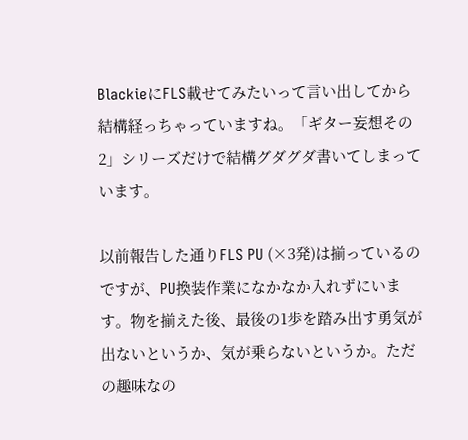BlackieにFLS載せてみたいって言い出してから結構経っちゃっていますね。「ギター妄想その2」シリーズだけで結構グダグダ書いてしまっています。

以前報告した通りFLS PU (×3発)は揃っているのですが、PU換装作業になかなか入れずにいます。物を揃えた後、最後の1歩を踏み出す勇気が出ないというか、気が乗らないというか。ただの趣味なの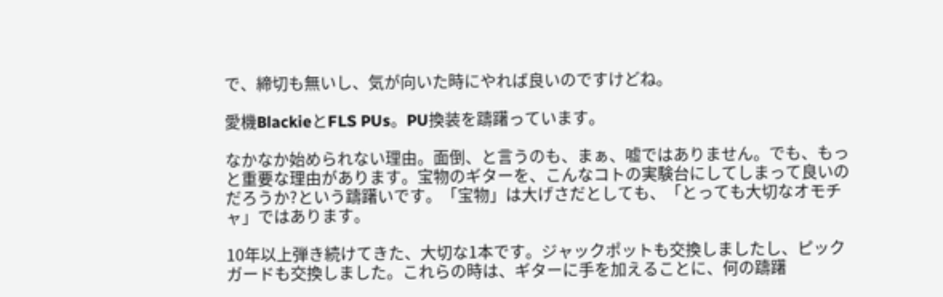で、締切も無いし、気が向いた時にやれば良いのですけどね。

愛機BlackieとFLS PUs。PU換装を躊躇っています。

なかなか始められない理由。面倒、と言うのも、まぁ、嘘ではありません。でも、もっと重要な理由があります。宝物のギターを、こんなコトの実験台にしてしまって良いのだろうか?という躊躇いです。「宝物」は大げさだとしても、「とっても大切なオモチャ」ではあります。

10年以上弾き続けてきた、大切な1本です。ジャックポットも交換しましたし、ピックガードも交換しました。これらの時は、ギターに手を加えることに、何の躊躇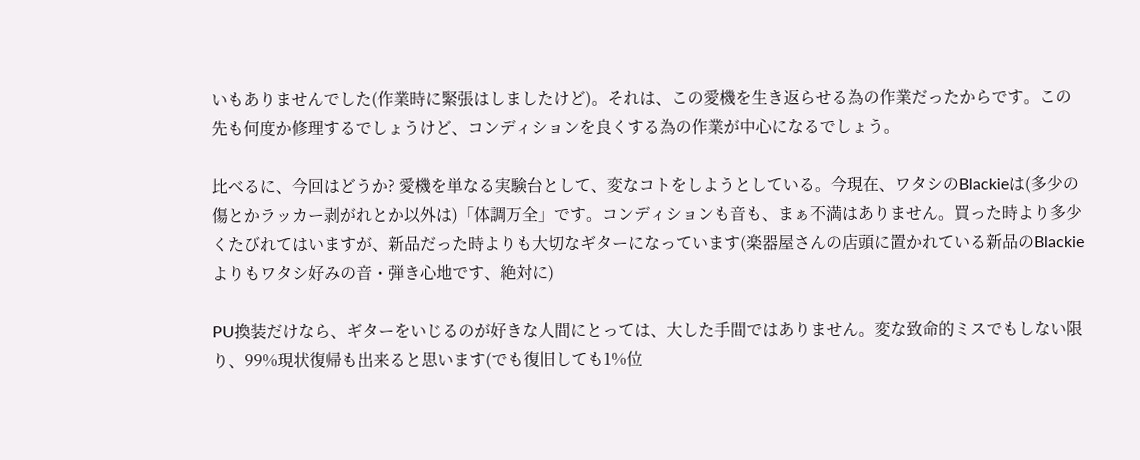いもありませんでした(作業時に緊張はしましたけど)。それは、この愛機を生き返らせる為の作業だったからです。この先も何度か修理するでしょうけど、コンディションを良くする為の作業が中心になるでしょう。

比べるに、今回はどうか? 愛機を単なる実験台として、変なコトをしようとしている。今現在、ワタシのBlackieは(多少の傷とかラッカー剥がれとか以外は)「体調万全」です。コンディションも音も、まぁ不満はありません。買った時より多少くたびれてはいますが、新品だった時よりも大切なギターになっています(楽器屋さんの店頭に置かれている新品のBlackieよりもワタシ好みの音・弾き心地です、絶対に)

PU換装だけなら、ギターをいじるのが好きな人間にとっては、大した手間ではありません。変な致命的ミスでもしない限り、99%現状復帰も出来ると思います(でも復旧しても1%位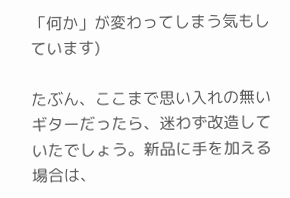「何か」が変わってしまう気もしています)

たぶん、ここまで思い入れの無いギターだったら、迷わず改造していたでしょう。新品に手を加える場合は、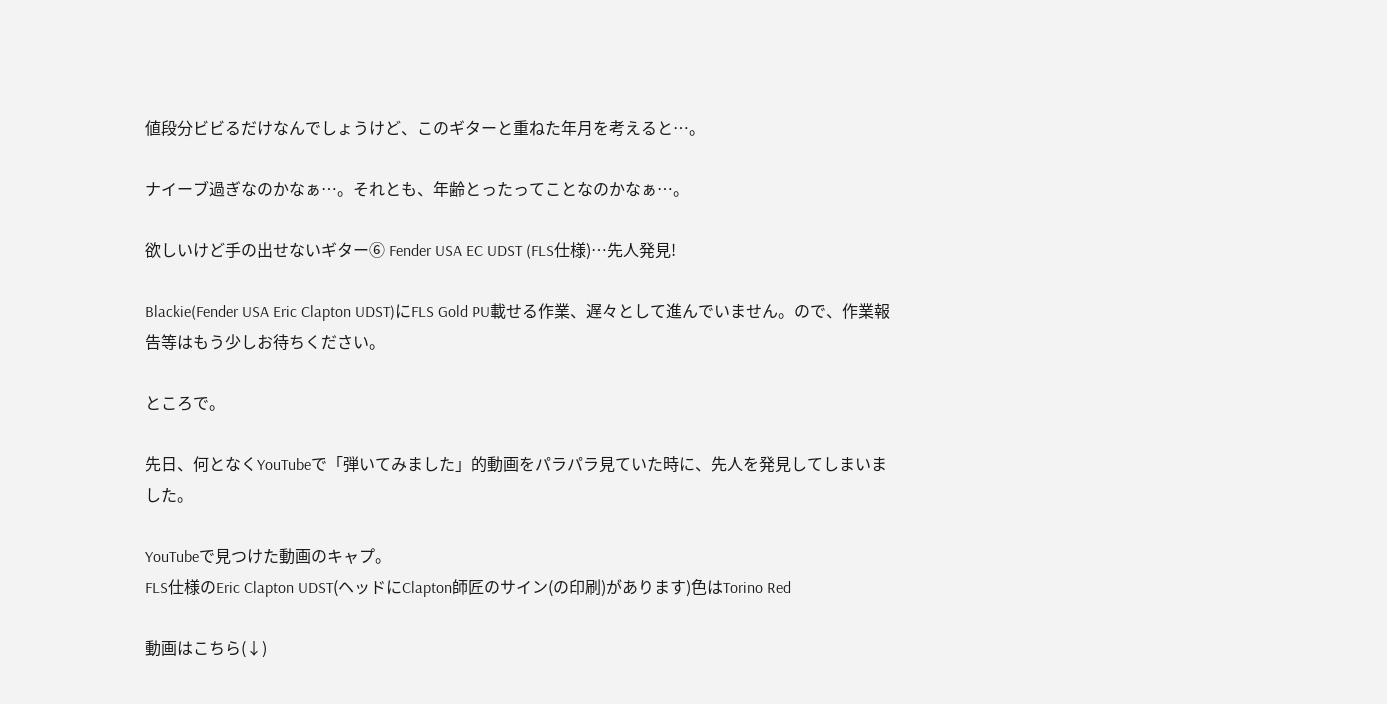値段分ビビるだけなんでしょうけど、このギターと重ねた年月を考えると…。

ナイーブ過ぎなのかなぁ…。それとも、年齢とったってことなのかなぁ…。

欲しいけど手の出せないギター⑥ Fender USA EC UDST (FLS仕様)…先人発見!

Blackie(Fender USA Eric Clapton UDST)にFLS Gold PU載せる作業、遅々として進んでいません。ので、作業報告等はもう少しお待ちください。

ところで。

先日、何となくYouTubeで「弾いてみました」的動画をパラパラ見ていた時に、先人を発見してしまいました。

YouTubeで見つけた動画のキャプ。
FLS仕様のEric Clapton UDST(ヘッドにClapton師匠のサイン(の印刷)があります)色はTorino Red

動画はこちら(↓)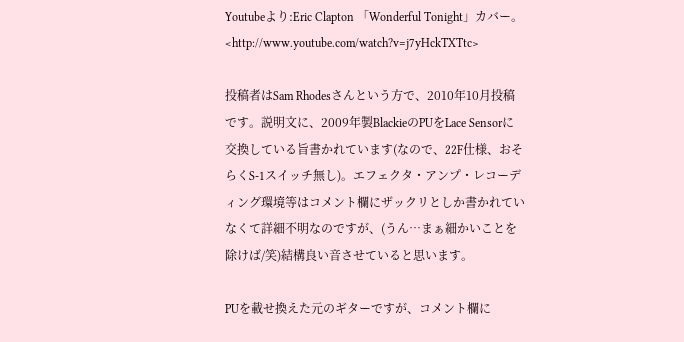Youtubeより:Eric Clapton 「Wonderful Tonight」カバー。
<http://www.youtube.com/watch?v=j7yHckTXTtc>

投稿者はSam Rhodesさんという方で、2010年10月投稿です。説明文に、2009年製BlackieのPUをLace Sensorに交換している旨書かれています(なので、22F仕様、おそらくS-1スイッチ無し)。エフェクタ・アンプ・レコーディング環境等はコメント欄にザックリとしか書かれていなくて詳細不明なのですが、(うん…まぁ細かいことを除けば/笑)結構良い音させていると思います。

PUを載せ換えた元のギターですが、コメント欄に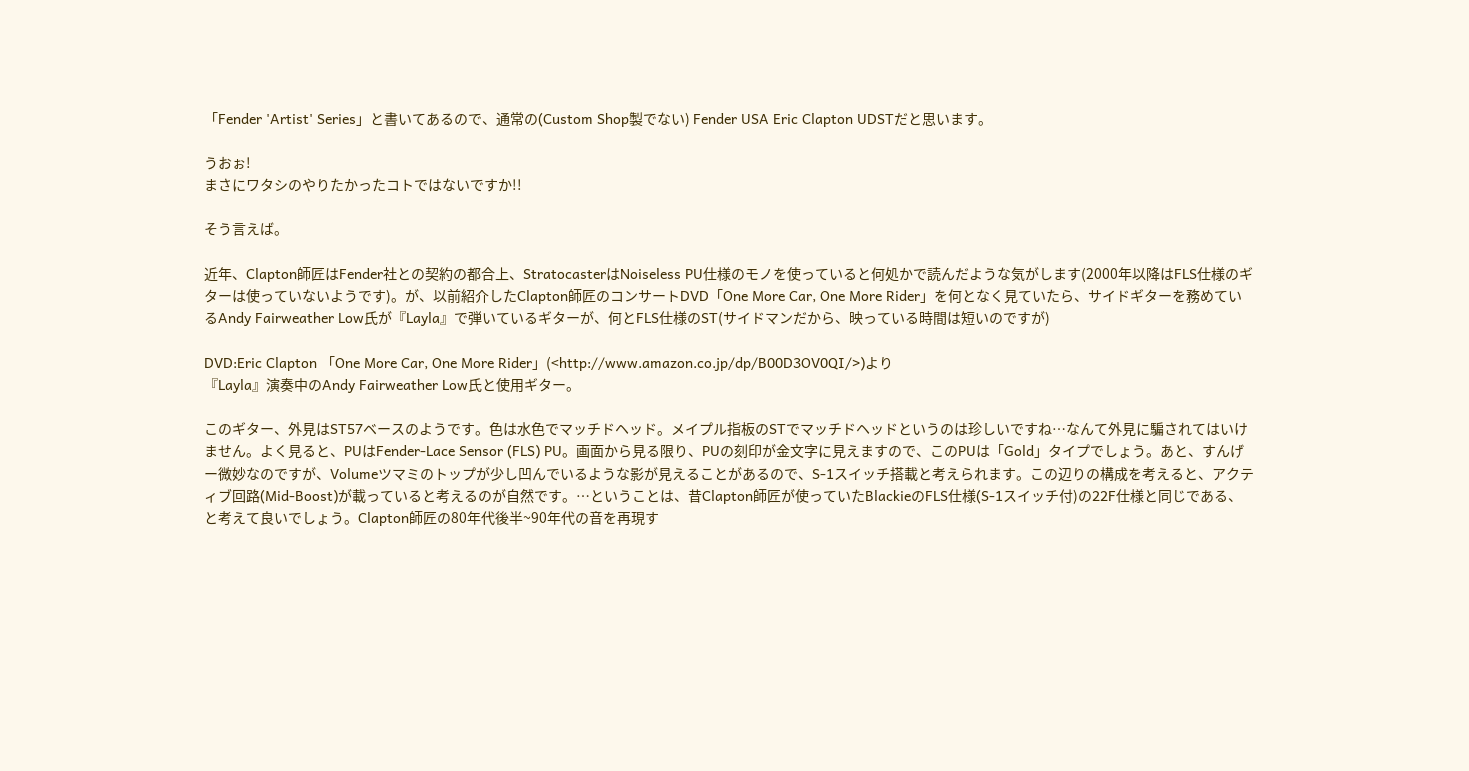「Fender 'Artist' Series」と書いてあるので、通常の(Custom Shop製でない) Fender USA Eric Clapton UDSTだと思います。

うおぉ!
まさにワタシのやりたかったコトではないですか!!

そう言えば。

近年、Clapton師匠はFender社との契約の都合上、StratocasterはNoiseless PU仕様のモノを使っていると何処かで読んだような気がします(2000年以降はFLS仕様のギターは使っていないようです)。が、以前紹介したClapton師匠のコンサートDVD「One More Car, One More Rider」を何となく見ていたら、サイドギターを務めているAndy Fairweather Low氏が『Layla』で弾いているギターが、何とFLS仕様のST(サイドマンだから、映っている時間は短いのですが)

DVD:Eric Clapton 「One More Car, One More Rider」(<http://www.amazon.co.jp/dp/B00D3OV0QI/>)より
『Layla』演奏中のAndy Fairweather Low氏と使用ギター。

このギター、外見はST57ベースのようです。色は水色でマッチドヘッド。メイプル指板のSTでマッチドヘッドというのは珍しいですね…なんて外見に騙されてはいけません。よく見ると、PUはFender-Lace Sensor (FLS) PU。画面から見る限り、PUの刻印が金文字に見えますので、このPUは「Gold」タイプでしょう。あと、すんげー微妙なのですが、Volumeツマミのトップが少し凹んでいるような影が見えることがあるので、S-1スイッチ搭載と考えられます。この辺りの構成を考えると、アクティブ回路(Mid-Boost)が載っていると考えるのが自然です。…ということは、昔Clapton師匠が使っていたBlackieのFLS仕様(S-1スイッチ付)の22F仕様と同じである、と考えて良いでしょう。Clapton師匠の80年代後半~90年代の音を再現す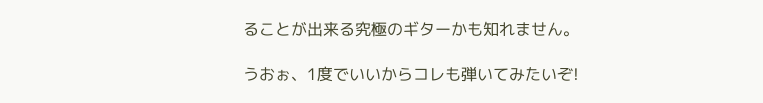ることが出来る究極のギターかも知れません。

うおぉ、1度でいいからコレも弾いてみたいぞ!